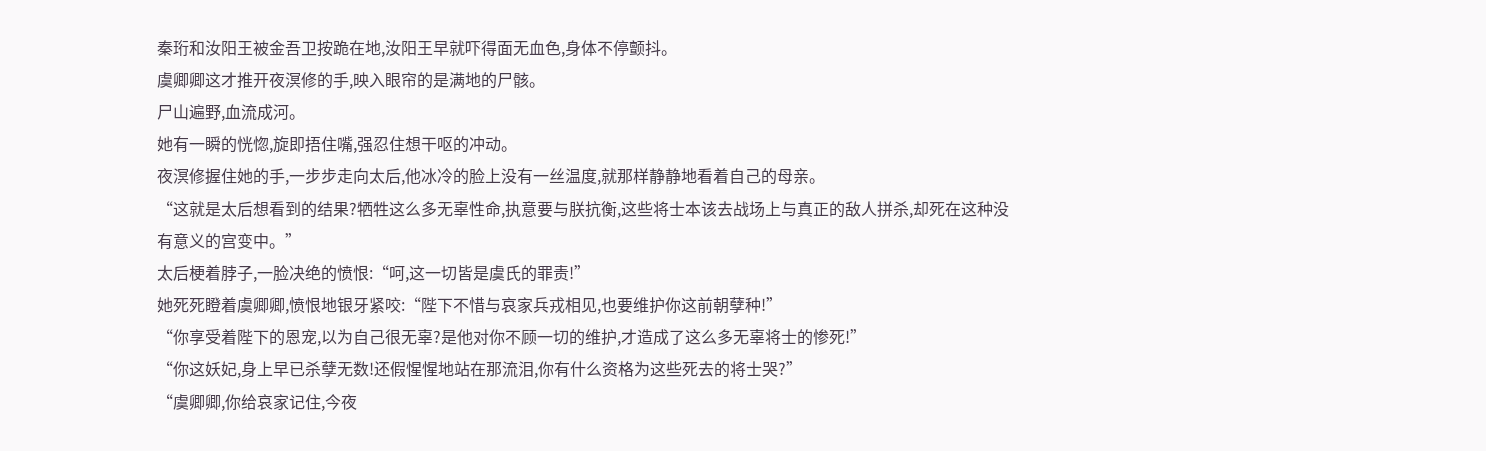秦珩和汝阳王被金吾卫按跪在地,汝阳王早就吓得面无血色,身体不停颤抖。
虞卿卿这才推开夜溟修的手,映入眼帘的是满地的尸骸。
尸山遍野,血流成河。
她有一瞬的恍惚,旋即捂住嘴,强忍住想干呕的冲动。
夜溟修握住她的手,一步步走向太后,他冰冷的脸上没有一丝温度,就那样静静地看着自己的母亲。
“这就是太后想看到的结果?牺牲这么多无辜性命,执意要与朕抗衡,这些将士本该去战场上与真正的敌人拼杀,却死在这种没有意义的宫变中。”
太后梗着脖子,一脸决绝的愤恨:“呵,这一切皆是虞氏的罪责!”
她死死瞪着虞卿卿,愤恨地银牙紧咬:“陛下不惜与哀家兵戎相见,也要维护你这前朝孽种!”
“你享受着陛下的恩宠,以为自己很无辜?是他对你不顾一切的维护,才造成了这么多无辜将士的惨死!”
“你这妖妃,身上早已杀孽无数!还假惺惺地站在那流泪,你有什么资格为这些死去的将士哭?”
“虞卿卿,你给哀家记住,今夜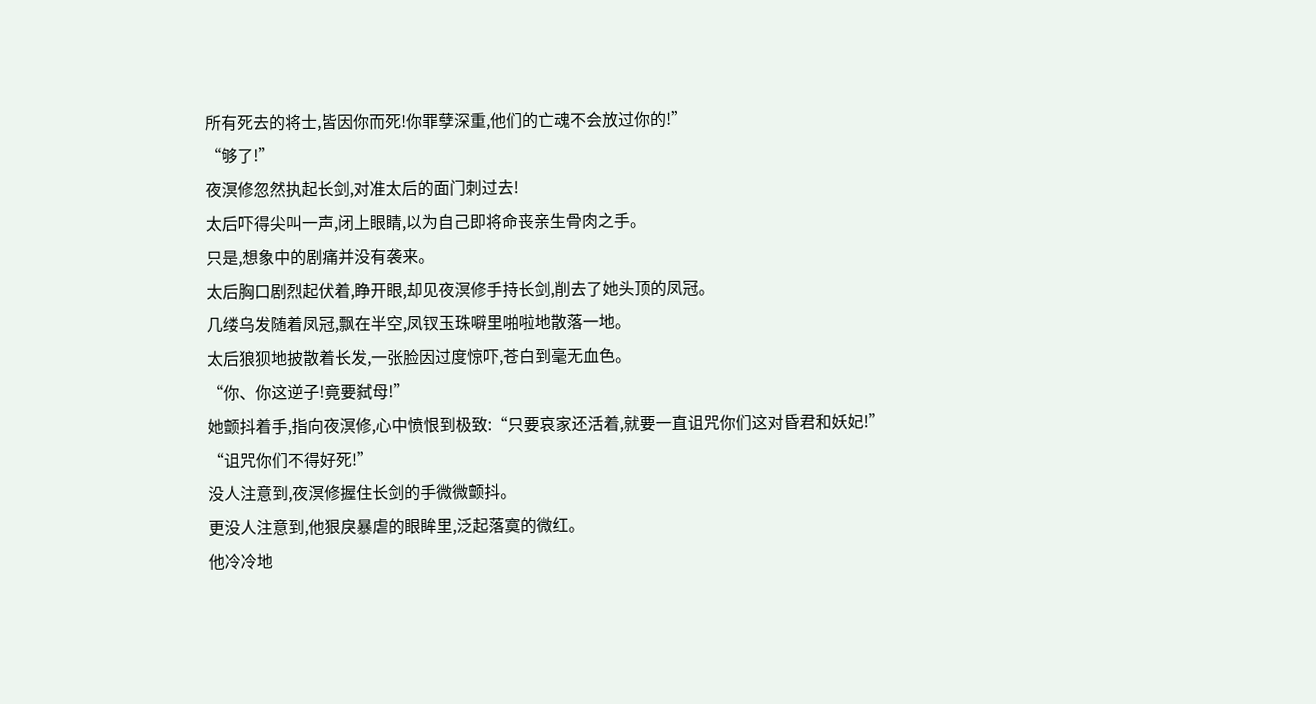所有死去的将士,皆因你而死!你罪孽深重,他们的亡魂不会放过你的!”
“够了!”
夜溟修忽然执起长剑,对准太后的面门刺过去!
太后吓得尖叫一声,闭上眼睛,以为自己即将命丧亲生骨肉之手。
只是,想象中的剧痛并没有袭来。
太后胸口剧烈起伏着,睁开眼,却见夜溟修手持长剑,削去了她头顶的凤冠。
几缕乌发随着凤冠,飘在半空,凤钗玉珠噼里啪啦地散落一地。
太后狼狈地披散着长发,一张脸因过度惊吓,苍白到毫无血色。
“你、你这逆子!竟要弑母!”
她颤抖着手,指向夜溟修,心中愤恨到极致:“只要哀家还活着,就要一直诅咒你们这对昏君和妖妃!”
“诅咒你们不得好死!”
没人注意到,夜溟修握住长剑的手微微颤抖。
更没人注意到,他狠戾暴虐的眼眸里,泛起落寞的微红。
他冷冷地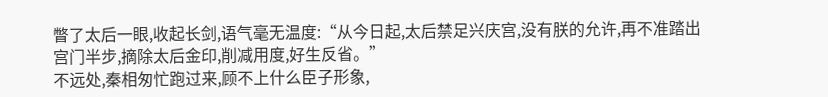瞥了太后一眼,收起长剑,语气毫无温度:“从今日起,太后禁足兴庆宫,没有朕的允许,再不准踏出宫门半步,摘除太后金印,削减用度,好生反省。”
不远处,秦相匆忙跑过来,顾不上什么臣子形象,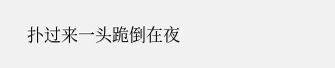扑过来一头跪倒在夜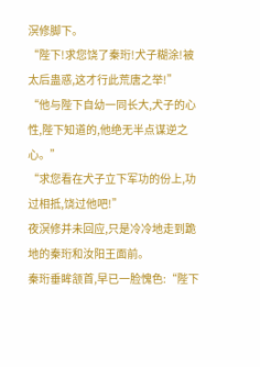溟修脚下。
“陛下!求您饶了秦珩!犬子糊涂!被太后蛊惑,这才行此荒唐之举!”
“他与陛下自幼一同长大,犬子的心性,陛下知道的,他绝无半点谋逆之心。”
“求您看在犬子立下军功的份上,功过相抵,饶过他吧!”
夜溟修并未回应,只是冷冷地走到跪地的秦珩和汝阳王面前。
秦珩垂眸颔首,早已一脸愧色:“陛下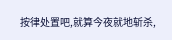按律处置吧,就算今夜就地斩杀,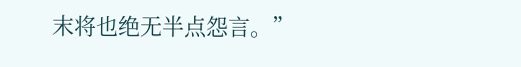末将也绝无半点怨言。”